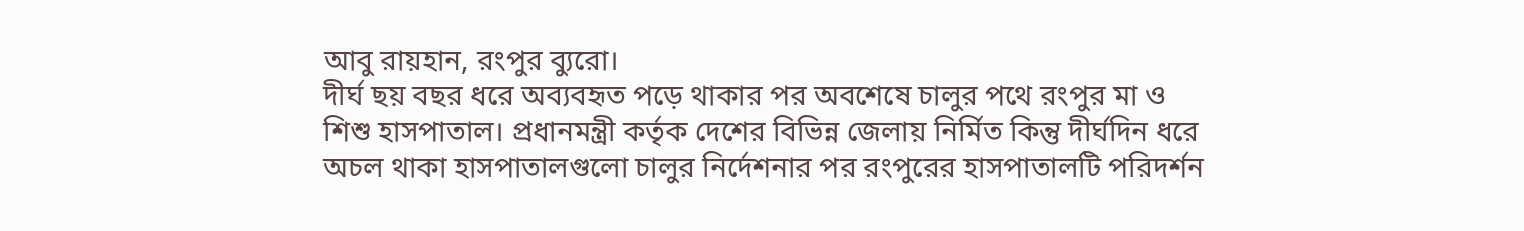আবু রায়হান, রংপুর ব্যুরো।
দীর্ঘ ছয় বছর ধরে অব্যবহৃত পড়ে থাকার পর অবশেষে চালুর পথে রংপুর মা ও শিশু হাসপাতাল। প্রধানমন্ত্রী কর্তৃক দেশের বিভিন্ন জেলায় নির্মিত কিন্তু দীর্ঘদিন ধরে অচল থাকা হাসপাতালগুলো চালুর নির্দেশনার পর রংপুরের হাসপাতালটি পরিদর্শন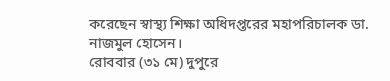করেছেন স্বাস্থ্য শিক্ষা অধিদপ্তরের মহাপরিচালক ডা. নাজমুল হোসেন।
রোববার (৩১ মে) দুপুরে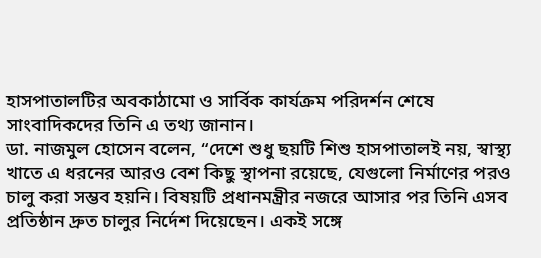হাসপাতালটির অবকাঠামো ও সার্বিক কার্যক্রম পরিদর্শন শেষে সাংবাদিকদের তিনি এ তথ্য জানান।
ডা. নাজমুল হোসেন বলেন, “দেশে শুধু ছয়টি শিশু হাসপাতালই নয়, স্বাস্থ্য খাতে এ ধরনের আরও বেশ কিছু স্থাপনা রয়েছে, যেগুলো নির্মাণের পরও চালু করা সম্ভব হয়নি। বিষয়টি প্রধানমন্ত্রীর নজরে আসার পর তিনি এসব প্রতিষ্ঠান দ্রুত চালুর নির্দেশ দিয়েছেন। একই সঙ্গে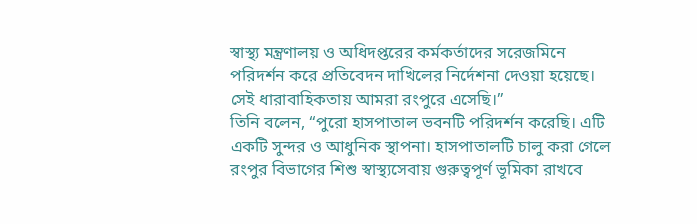স্বাস্থ্য মন্ত্রণালয় ও অধিদপ্তরের কর্মকর্তাদের সরেজমিনে পরিদর্শন করে প্রতিবেদন দাখিলের নির্দেশনা দেওয়া হয়েছে। সেই ধারাবাহিকতায় আমরা রংপুরে এসেছি।”
তিনি বলেন, “পুরো হাসপাতাল ভবনটি পরিদর্শন করেছি। এটি একটি সুন্দর ও আধুনিক স্থাপনা। হাসপাতালটি চালু করা গেলে রংপুর বিভাগের শিশু স্বাস্থ্যসেবায় গুরুত্বপূর্ণ ভূমিকা রাখবে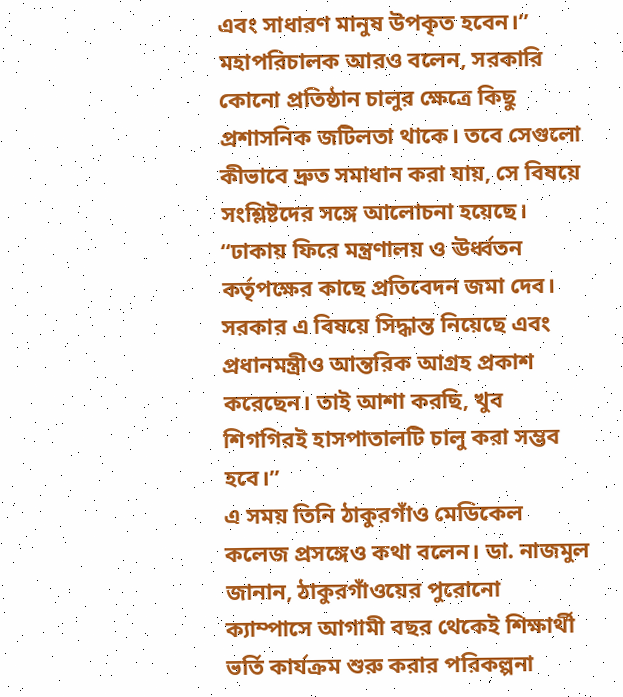এবং সাধারণ মানুষ উপকৃত হবেন।”
মহাপরিচালক আরও বলেন, সরকারি কোনো প্রতিষ্ঠান চালুর ক্ষেত্রে কিছু প্রশাসনিক জটিলতা থাকে। তবে সেগুলো কীভাবে দ্রুত সমাধান করা যায়, সে বিষয়ে সংশ্লিষ্টদের সঙ্গে আলোচনা হয়েছে। “ঢাকায় ফিরে মন্ত্রণালয় ও ঊর্ধ্বতন কর্তৃপক্ষের কাছে প্রতিবেদন জমা দেব। সরকার এ বিষয়ে সিদ্ধান্ত নিয়েছে এবং প্রধানমন্ত্রীও আন্তরিক আগ্রহ প্রকাশ করেছেন। তাই আশা করছি, খুব শিগগিরই হাসপাতালটি চালু করা সম্ভব হবে।”
এ সময় তিনি ঠাকুরগাঁও মেডিকেল কলেজ প্রসঙ্গেও কথা বলেন। ডা. নাজমুল জানান, ঠাকুরগাঁওয়ের পুরোনো ক্যাম্পাসে আগামী বছর থেকেই শিক্ষার্থী ভর্তি কার্যক্রম শুরু করার পরিকল্পনা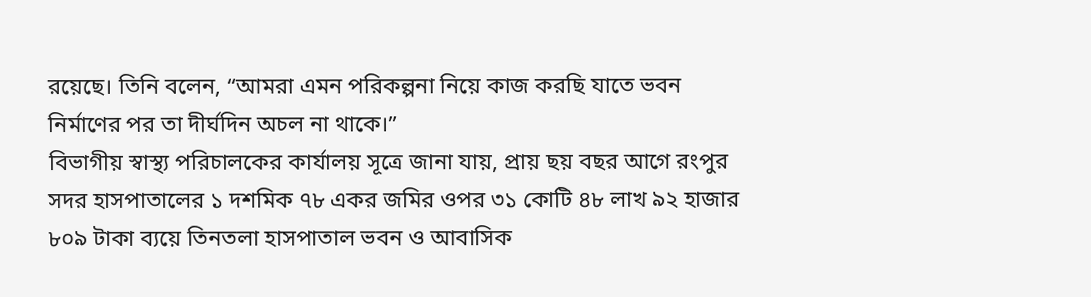রয়েছে। তিনি বলেন, “আমরা এমন পরিকল্পনা নিয়ে কাজ করছি যাতে ভবন নির্মাণের পর তা দীর্ঘদিন অচল না থাকে।”
বিভাগীয় স্বাস্থ্য পরিচালকের কার্যালয় সূত্রে জানা যায়, প্রায় ছয় বছর আগে রংপুর সদর হাসপাতালের ১ দশমিক ৭৮ একর জমির ওপর ৩১ কোটি ৪৮ লাখ ৯২ হাজার ৮০৯ টাকা ব্যয়ে তিনতলা হাসপাতাল ভবন ও আবাসিক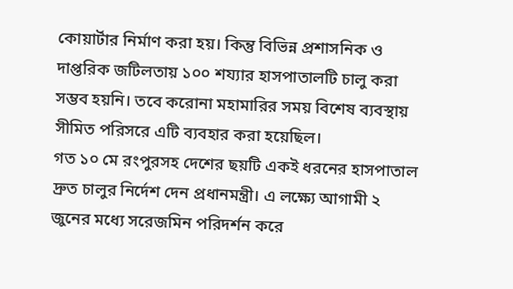কোয়ার্টার নির্মাণ করা হয়। কিন্তু বিভিন্ন প্রশাসনিক ও দাপ্তরিক জটিলতায় ১০০ শয্যার হাসপাতালটি চালু করা সম্ভব হয়নি। তবে করোনা মহামারির সময় বিশেষ ব্যবস্থায় সীমিত পরিসরে এটি ব্যবহার করা হয়েছিল।
গত ১০ মে রংপুরসহ দেশের ছয়টি একই ধরনের হাসপাতাল দ্রুত চালুর নির্দেশ দেন প্রধানমন্ত্রী। এ লক্ষ্যে আগামী ২ জুনের মধ্যে সরেজমিন পরিদর্শন করে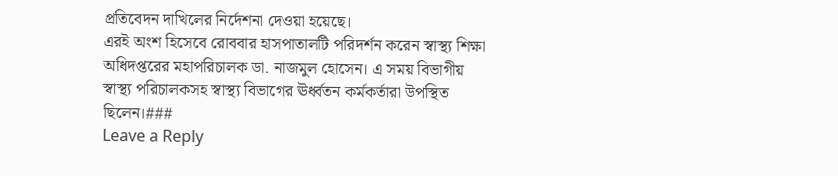প্রতিবেদন দাখিলের নির্দেশনা দেওয়া হয়েছে।
এরই অংশ হিসেবে রোববার হাসপাতালটি পরিদর্শন করেন স্বাস্থ্য শিক্ষা অধিদপ্তরের মহাপরিচালক ডা. নাজমুল হোসেন। এ সময় বিভাগীয় স্বাস্থ্য পরিচালকসহ স্বাস্থ্য বিভাগের ঊর্ধ্বতন কর্মকর্তারা উপস্থিত ছিলেন।###
Leave a Reply